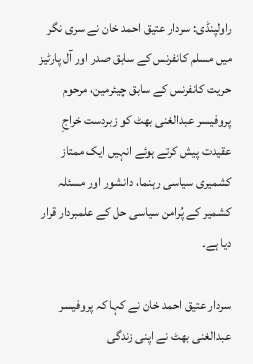راولپنڈی: سردار عتیق احمد خان نے سری نگر میں مسلم کانفرنس کے سابق صدر اور آل پارٹیز حریت کانفرنس کے سابق چیئرمین، مرحوم پروفیسر عبدالغنی بھٹ کو زبردست خراجِ عقیدت پیش کرتے ہوئے انہیں ایک ممتاز کشمیری سیاسی رہنما، دانشور اور مسئلہ کشمیر کے پُرامن سیاسی حل کے علمبردار قرار دیا ہے۔

سردار عتیق احمد خان نے کہا کہ پروفیسر عبدالغنی بھٹ نے اپنی زندگی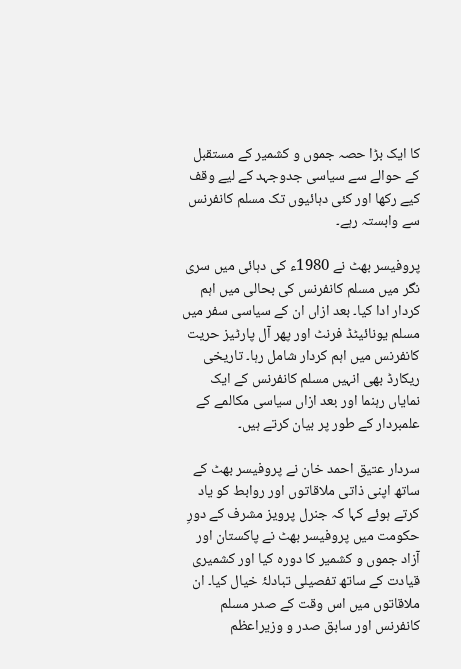کا ایک بڑا حصہ جموں و کشمیر کے مستقبل کے حوالے سے سیاسی جدوجہد کے لیے وقف کیے رکھا اور کئی دہائیوں تک مسلم کانفرنس سے وابستہ رہے۔

پروفیسر بھٹ نے 1980ء کی دہائی میں سری نگر میں مسلم کانفرنس کی بحالی میں اہم کردار ادا کیا۔ بعد ازاں ان کے سیاسی سفر میں مسلم یونائیٹڈ فرنٹ اور پھر آل پارٹیز حریت کانفرنس میں اہم کردار شامل رہا۔ تاریخی ریکارڈ بھی انہیں مسلم کانفرنس کے ایک نمایاں رہنما اور بعد ازاں سیاسی مکالمے کے علمبردار کے طور پر بیان کرتے ہیں۔

سردار عتیق احمد خان نے پروفیسر بھٹ کے ساتھ اپنی ذاتی ملاقاتوں اور روابط کو یاد کرتے ہوئے کہا کہ جنرل پرویز مشرف کے دورِ حکومت میں پروفیسر بھٹ نے پاکستان اور آزاد جموں و کشمیر کا دورہ کیا اور کشمیری قیادت کے ساتھ تفصیلی تبادلۂ خیال کیا۔ ان ملاقاتوں میں اس وقت کے صدر مسلم کانفرنس اور سابق صدر و وزیراعظم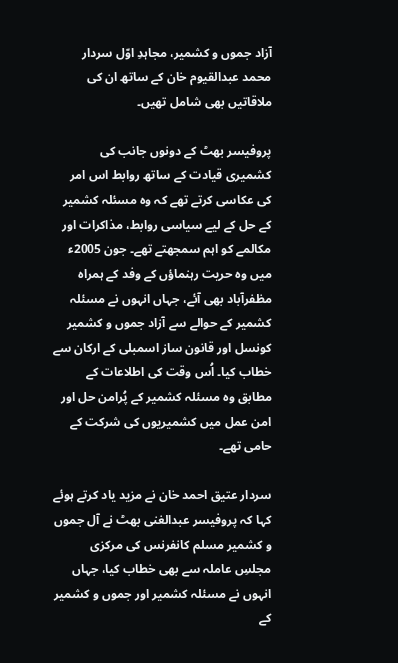آزاد جموں و کشمیر، مجاہدِ اوّل سردار محمد عبدالقیوم خان کے ساتھ ان کی ملاقاتیں بھی شامل تھیں۔

پروفیسر بھٹ کے دونوں جانب کی کشمیری قیادت کے ساتھ روابط اس امر کی عکاسی کرتے تھے کہ وہ مسئلہ کشمیر کے حل کے لیے سیاسی روابط، مذاکرات اور مکالمے کو اہم سمجھتے تھے۔ جون 2005ء میں وہ حریت رہنماؤں کے وفد کے ہمراہ مظفرآباد بھی آئے، جہاں انہوں نے مسئلہ کشمیر کے حوالے سے آزاد جموں و کشمیر کونسل اور قانون ساز اسمبلی کے ارکان سے خطاب کیا۔ اُس وقت کی اطلاعات کے مطابق وہ مسئلہ کشمیر کے پُرامن حل اور امن عمل میں کشمیریوں کی شرکت کے حامی تھے۔

سردار عتیق احمد خان نے مزید یاد کرتے ہوئے کہا کہ پروفیسر عبدالغنی بھٹ نے آل جموں و کشمیر مسلم کانفرنس کی مرکزی مجلسِ عاملہ سے بھی خطاب کیا، جہاں انہوں نے مسئلہ کشمیر اور جموں و کشمیر کے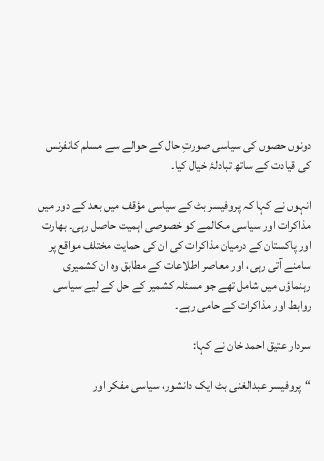دونوں حصوں کی سیاسی صورتِ حال کے حوالے سے مسلم کانفرنس کی قیادت کے ساتھ تبادلۂ خیال کیا۔

انہوں نے کہا کہ پروفیسر بٹ کے سیاسی مؤقف میں بعد کے دور میں مذاکرات اور سیاسی مکالمے کو خصوصی اہمیت حاصل رہی۔ بھارت اور پاکستان کے درمیان مذاکرات کی ان کی حمایت مختلف مواقع پر سامنے آتی رہی، اور معاصر اطلاعات کے مطابق وہ ان کشمیری رہنماؤں میں شامل تھے جو مسئلہ کشمیر کے حل کے لیے سیاسی روابط اور مذاکرات کے حامی رہے۔

سردار عتیق احمد خان نے کہا:

“پروفیسر عبدالغنی بٹ ایک دانشور، سیاسی مفکر اور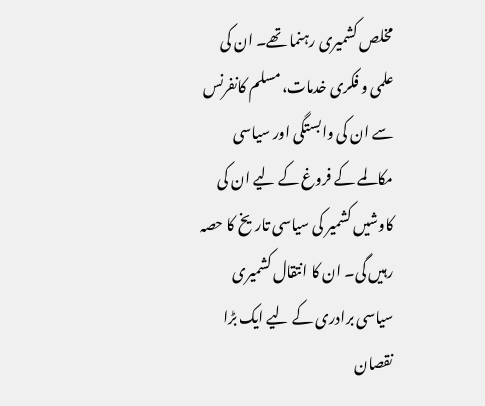مخلص کشمیری رہنما تھے۔ ان کی علمی و فکری خدمات، مسلم کانفرنس سے ان کی وابستگی اور سیاسی مکالمے کے فروغ کے لیے ان کی کاوشیں کشمیر کی سیاسی تاریخ کا حصہ رہیں گی۔ ان کا انتقال کشمیری سیاسی برادری کے لیے ایک بڑا نقصان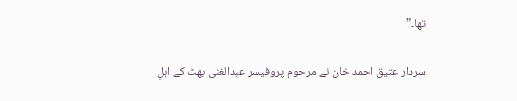تھا۔”

سردار عتیق احمد خان نے مرحوم پروفیسر عبدالغنی بھٹ کے اہلِ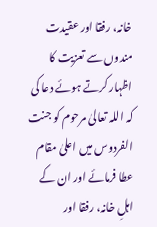خانہ، رفقا اور عقیدت مندوں سے تعزیت کا اظہار کرتے ہوئے دعا کی کہ اللہ تعالیٰ مرحوم کو جنت الفردوس میں اعلیٰ مقام عطا فرمائے اور ان کے اہلِ خانہ، رفقا اور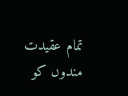تمام عقیدت مندوں کو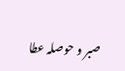صبر و حوصلہ عطا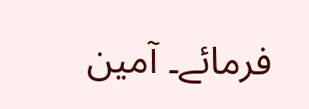فرمائے۔ آمین